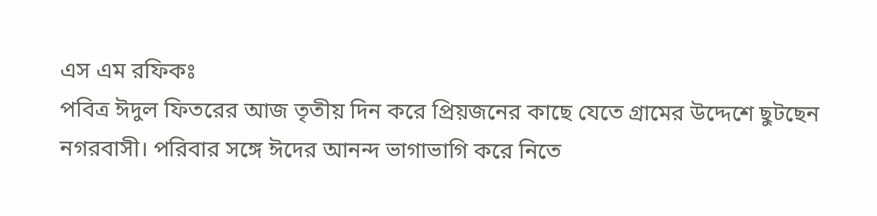এস এম রফিকঃ
পবিত্র ঈদুল ফিতরের আজ তৃতীয় দিন করে প্রিয়জনের কাছে যেতে গ্রামের উদ্দেশে ছুটছেন নগরবাসী। পরিবার সঙ্গে ঈদের আনন্দ ভাগাভাগি করে নিতে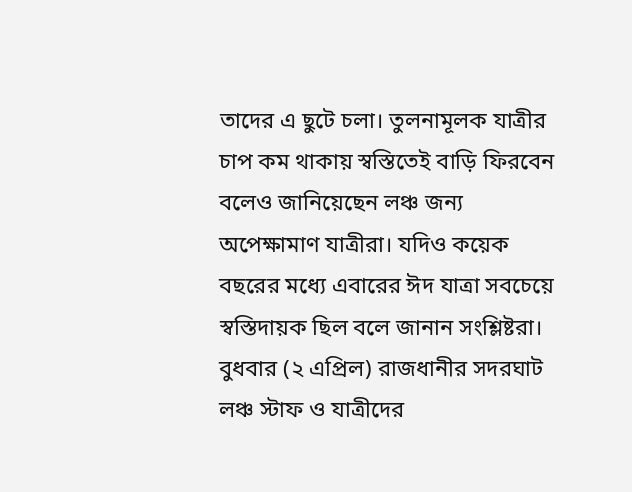তাদের এ ছুটে চলা। তুলনামূলক যাত্রীর চাপ কম থাকায় স্বস্তিতেই বাড়ি ফিরবেন বলেও জানিয়েছেন লঞ্চ জন্য অপেক্ষামাণ যাত্রীরা। যদিও কয়েক বছরের মধ্যে এবারের ঈদ যাত্রা সবচেয়ে স্বস্তিদায়ক ছিল বলে জানান সংশ্লিষ্টরা।
বুধবার (২ এপ্রিল) রাজধানীর সদরঘাট লঞ্চ স্টাফ ও যাত্রীদের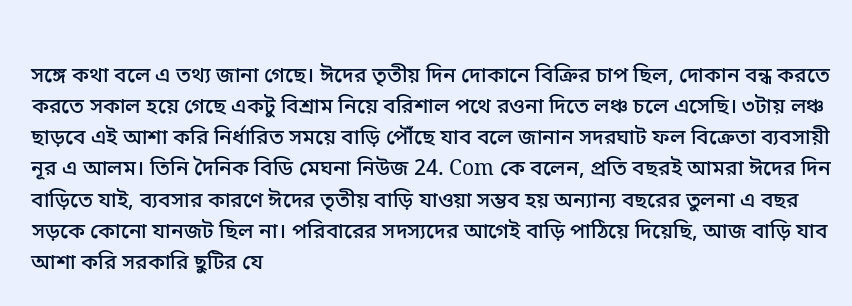সঙ্গে কথা বলে এ তথ্য জানা গেছে। ঈদের তৃতীয় দিন দোকানে বিক্রির চাপ ছিল, দোকান বন্ধ করতে করতে সকাল হয়ে গেছে একটু বিশ্রাম নিয়ে বরিশাল পথে রওনা দিতে লঞ্চ চলে এসেছি। ৩টায় লঞ্চ ছাড়বে এই আশা করি নির্ধারিত সময়ে বাড়ি পৌঁছে যাব বলে জানান সদরঘাট ফল বিক্রেতা ব্যবসায়ী নূর এ আলম। তিনি দৈনিক বিডি মেঘনা নিউজ 24. Com কে বলেন, প্রতি বছরই আমরা ঈদের দিন বাড়িতে যাই, ব্যবসার কারণে ঈদের তৃতীয় বাড়ি যাওয়া সম্ভব হয় অন্যান্য বছরের তুলনা এ বছর সড়কে কোনো যানজট ছিল না। পরিবারের সদস্যদের আগেই বাড়ি পাঠিয়ে দিয়েছি, আজ বাড়ি যাব আশা করি সরকারি ছুটির যে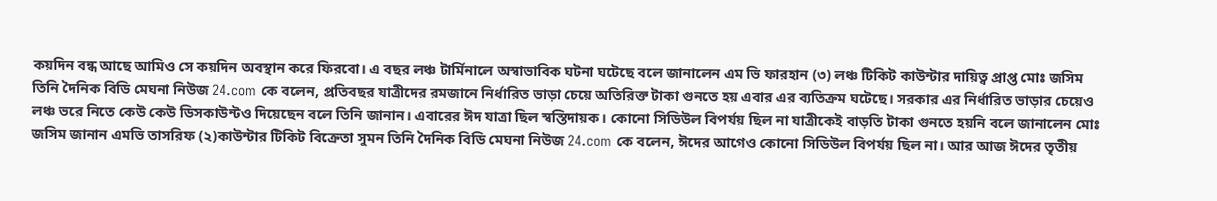কয়দিন বন্ধ আছে আমিও সে কয়দিন অবস্থান করে ফিরবো। এ বছর লঞ্চ টার্মিনালে অস্বাভাবিক ঘটনা ঘটেছে বলে জানালেন এম ভি ফারহান (৩) লঞ্চ টিকিট কাউন্টার দায়িত্ব প্রাপ্ত মোঃ জসিম তিনি দৈনিক বিডি মেঘনা নিউজ 24.com কে বলেন, প্রতিবছর যাত্রীদের রমজানে নির্ধারিত ভাড়া চেয়ে অতিরিক্ত টাকা গুনতে হয় এবার এর ব্যতিক্রম ঘটেছে। সরকার এর নির্ধারিত ভাড়ার চেয়েও লঞ্চ ভরে নিতে কেউ কেউ ডিসকাউন্টও দিয়েছেন বলে তিনি জানান। এবারের ঈদ যাত্রা ছিল স্বস্তিদায়ক। কোনো সিডিউল বিপর্যয় ছিল না যাত্রীকেই বাড়তি টাকা গুনতে হয়নি বলে জানালেন মোঃ জসিম জানান এমভি তাসরিফ (২)কাউন্টার টিকিট বিক্রেতা সুমন তিনি দৈনিক বিডি মেঘনা নিউজ 24.com কে বলেন, ঈদের আগেও কোনো সিডিউল বিপর্যয় ছিল না। আর আজ ঈদের তৃতীয়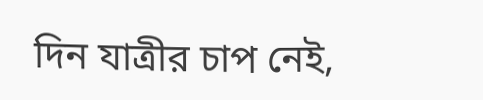দিন যাত্রীর চাপ নেই,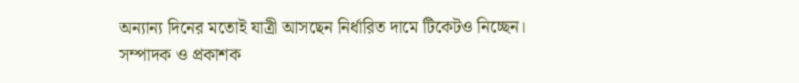অন্যান্য দিনের মতোই যাত্রী আসছেন নির্ধারিত দামে টিকেটও নিচ্ছেন।
সম্পাদক ও প্রকাশক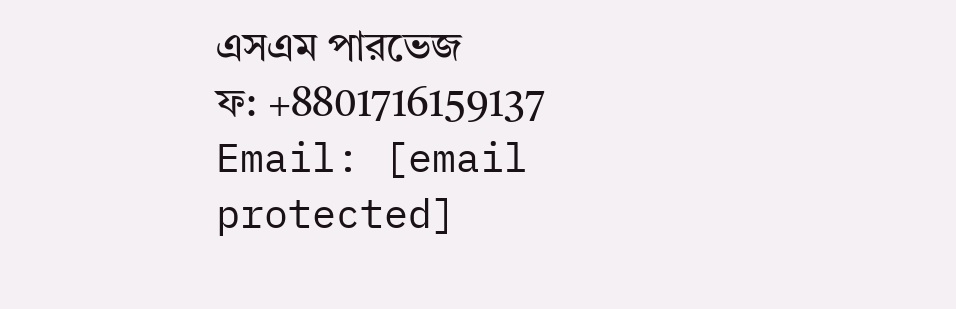এসএম পারভেজ
ফ: +8801716159137
Email: [email protected]